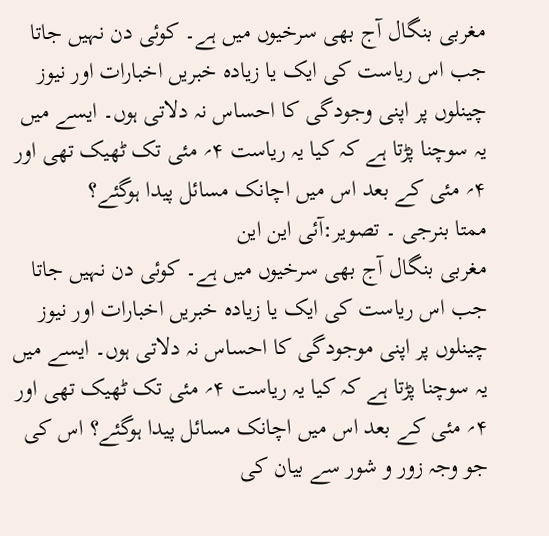مغربی بنگال آج بھی سرخیوں میں ہے۔ کوئی دن نہیں جاتا جب اس ریاست کی ایک یا زیادہ خبریں اخبارات اور نیوز چینلوں پر اپنی وجودگی کا احساس نہ دلاتی ہوں۔ ایسے میں یہ سوچنا پڑتا ہے کہ کیا یہ ریاست ۴؍ مئی تک ٹھیک تھی اور ۴؍ مئی کے بعد اس میں اچانک مسائل پیدا ہوگئے؟
ممتا بنرجی ۔ تصویر:آئی این این
مغربی بنگال آج بھی سرخیوں میں ہے۔ کوئی دن نہیں جاتا جب اس ریاست کی ایک یا زیادہ خبریں اخبارات اور نیوز چینلوں پر اپنی موجودگی کا احساس نہ دلاتی ہوں۔ ایسے میں یہ سوچنا پڑتا ہے کہ کیا یہ ریاست ۴؍ مئی تک ٹھیک تھی اور ۴؍ مئی کے بعد اس میں اچانک مسائل پیدا ہوگئے؟ اس کی جو وجہ زور و شور سے بیان کی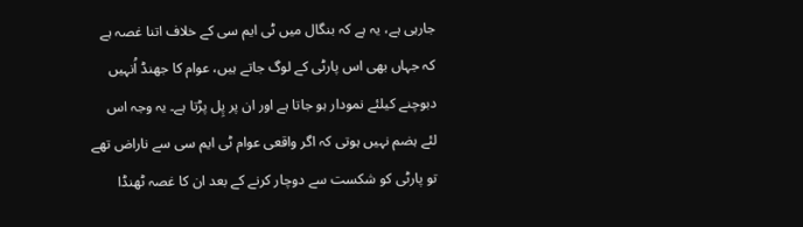جارہی ہے، یہ ہے کہ بنگال میں ٹی ایم سی کے خلاف اتنا غصہ ہے کہ جہاں بھی اس پارٹی کے لوگ جاتے ہیں، عوام کا جھنڈ اُنہیں دبوچنے کیلئے نمودار ہو جاتا ہے اور ان پر پِل پڑتا ہے۔ یہ وجہ اس لئے ہضم نہیں ہوتی کہ اگر واقعی عوام ٹی ایم سی سے ناراض تھے تو پارٹی کو شکست سے دوچار کرنے کے بعد ان کا غصہ ٹھنڈا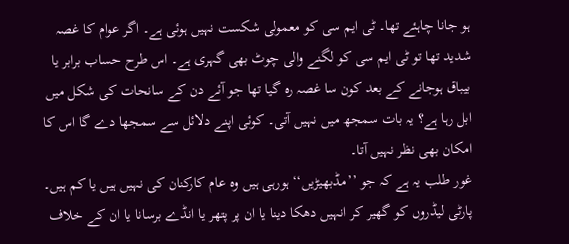ہو جانا چاہئے تھا۔ ٹی ایم سی کو معمولی شکست نہیں ہوئی ہے۔ اگر عوام کا غصہ شدید تھا تو ٹی ایم سی کو لگنے والی چوٹ بھی گہری ہے۔ اس طرح حساب برابر یا بیباق ہوجانے کے بعد کون سا غصہ رہ گیا تھا جو آئے دن کے سانحات کی شکل میں ابل رہا ہے؟ یہ بات سمجھ میں نہیں آتی۔ کوئی اپنے دلائل سے سمجھا دے گا اس کا امکان بھی نظر نہیں آتا۔
غور طلب یہ ہے کہ جو ’’مڈبھیڑیں‘‘ ہورہی ہیں وہ عام کارکنان کی نہیں ہیں یا کم ہیں۔ پارٹی لیڈروں کو گھیر کر انہیں دھکا دینا یا ان پر پتھر یا انڈے برسانا یا ان کے خلاف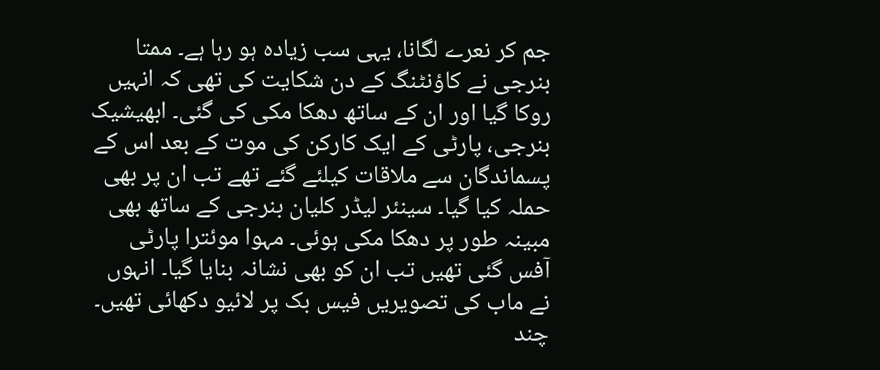جم کر نعرے لگانا، یہی سب زیادہ ہو رہا ہے۔ ممتا بنرجی نے کاؤنٹنگ کے دن شکایت کی تھی کہ انہیں روکا گیا اور ان کے ساتھ دھکا مکی کی گئی۔ ابھیشیک بنرجی، پارٹی کے ایک کارکن کی موت کے بعد اس کے پسماندگان سے ملاقات کیلئے گئے تھے تب ان پر بھی حملہ کیا گیا۔ سینئر لیڈر کلیان بنرجی کے ساتھ بھی مبینہ طور پر دھکا مکی ہوئی۔ مہوا موئترا پارٹی آفس گئی تھیں تب ان کو بھی نشانہ بنایا گیا۔ انہوں نے ماب کی تصویریں فیس بک پر لائیو دکھائی تھیں۔ چند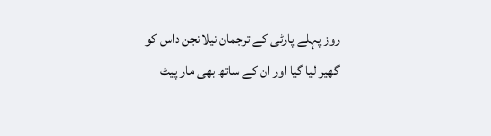روز پہلے پارٹی کے ترجمان نیلانجن داس کو گھیر لیا گیا اور ان کے ساتھ بھی مار پیٹ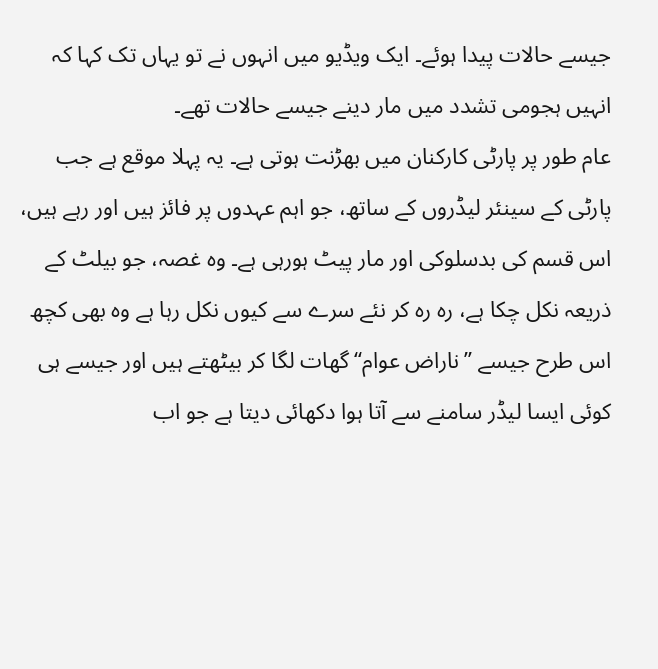جیسے حالات پیدا ہوئے۔ ایک ویڈیو میں انہوں نے تو یہاں تک کہا کہ انہیں ہجومی تشدد میں مار دینے جیسے حالات تھے۔
عام طور پر پارٹی کارکنان میں بھڑنت ہوتی ہے۔ یہ پہلا موقع ہے جب پارٹی کے سینئر لیڈروں کے ساتھ، جو اہم عہدوں پر فائز ہیں اور رہے ہیں، اس قسم کی بدسلوکی اور مار پیٹ ہورہی ہے۔ وہ غصہ، جو بیلٹ کے ذریعہ نکل چکا ہے، رہ رہ کر نئے سرے سے کیوں نکل رہا ہے وہ بھی کچھ اس طرح جیسے ’’ناراض عوام‘‘ گھات لگا کر بیٹھتے ہیں اور جیسے ہی کوئی ایسا لیڈر سامنے سے آتا ہوا دکھائی دیتا ہے جو اب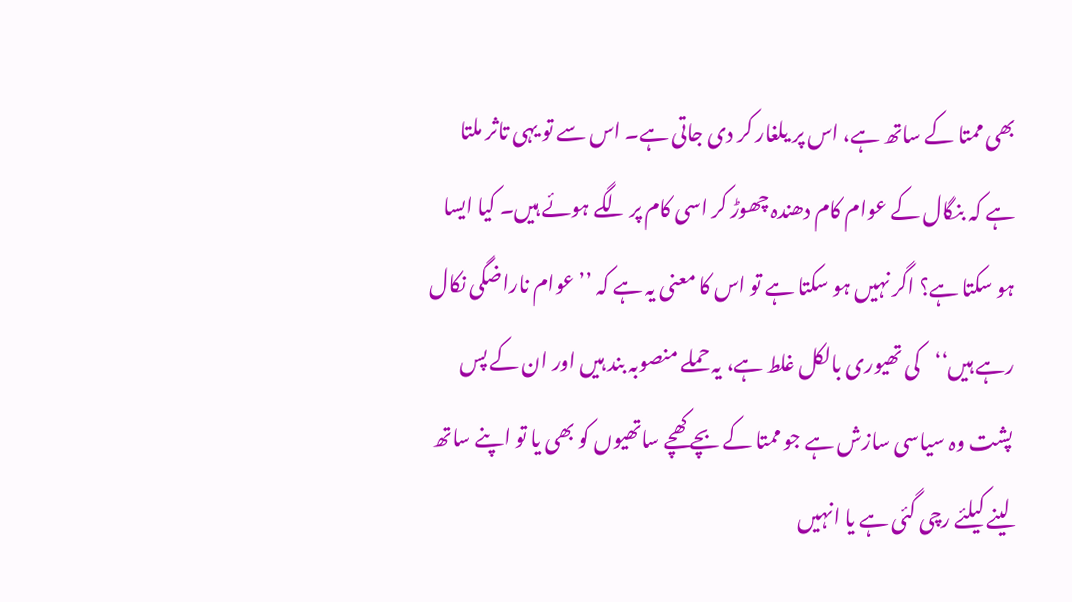بھی ممتا کے ساتھ ہے، اس پر یلغار کر دی جاتی ہے۔ اس سے تو یہی تاثر ملتا ہے کہ بنگال کے عوام کام دھندہ چھوڑ کر اسی کام پر لگے ہوئے ہیں۔ کیا ایسا ہو سکتا ہے؟ اگر نہیں ہو سکتا ہے تو اس کا معنی یہ ہے کہ ’’عوام ناراضگی نکال رہے ہیں‘‘کی تھیوری بالکل غلط ہے، یہ حملے منصوبہ بند ہیں اور ان کے پس پشت وہ سیاسی سازش ہے جو ممتا کے بچے کھچے ساتھیوں کو بھی یا تو اپنے ساتھ لینے کیلئے رچی گئی ہے یا انہیں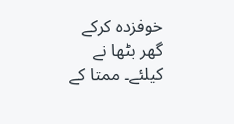خوفزدہ کرکے گھر بٹھا نے کیلئے۔ ممتا کے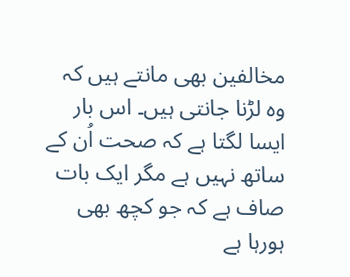مخالفین بھی مانتے ہیں کہ وہ لڑنا جانتی ہیں۔ اس بار ایسا لگتا ہے کہ صحت اُن کے ساتھ نہیں ہے مگر ایک بات صاف ہے کہ جو کچھ بھی ہورہا ہے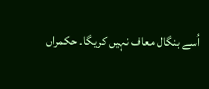اُسے بنگال معاف نہیں کریگا۔ حکمراں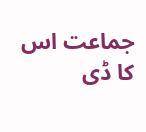جماعت اس کا ڈی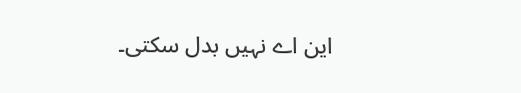این اے نہیں بدل سکتی۔